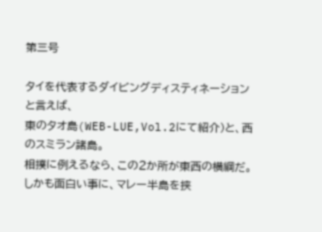第三号

タイを代表するダイビングディスティネーションと言えば、
東のタオ島(WEB-LUE,Vol.2にて紹介)と、西のスミラン諸島。
相撲に例えるなら、この2か所が東西の横綱だ。
しかも面白い事に、マレー半島を挟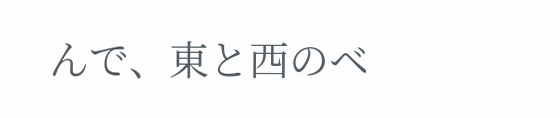んで、東と西のベ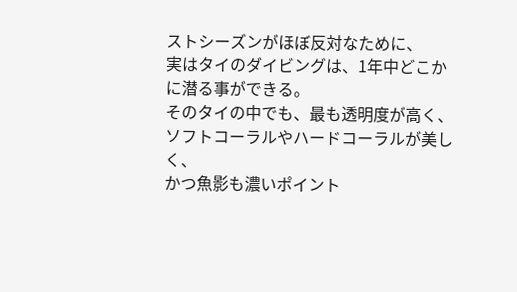ストシーズンがほぼ反対なために、
実はタイのダイビングは、1年中どこかに潜る事ができる。
そのタイの中でも、最も透明度が高く、ソフトコーラルやハードコーラルが美しく、
かつ魚影も濃いポイント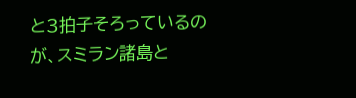と3拍子そろっているのが、スミラン諸島と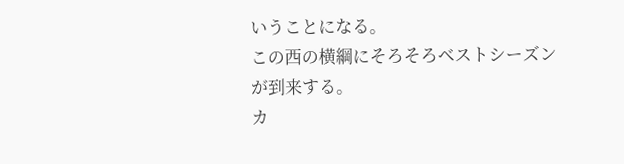いうことになる。
この西の横綱にそろそろベストシーズンが到来する。
カ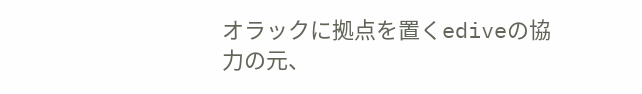オラックに拠点を置くediveの協力の元、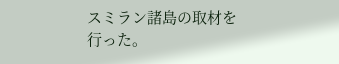スミラン諸島の取材を行った。